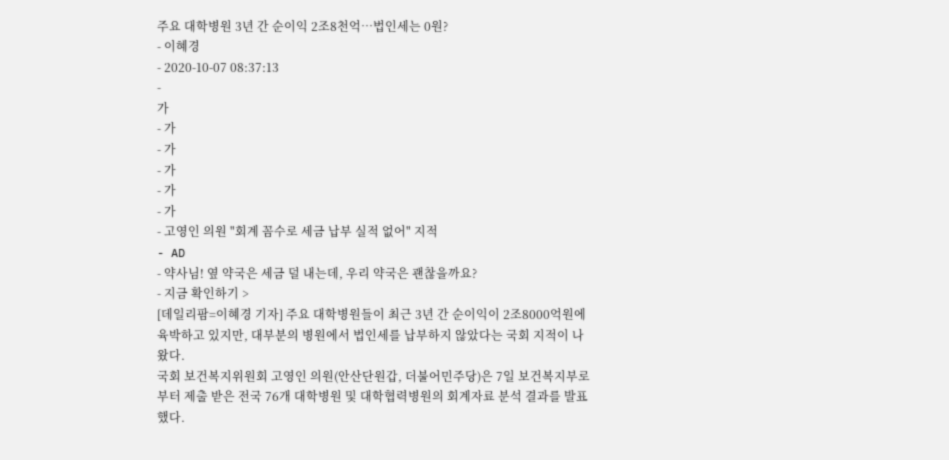주요 대학병원 3년 간 순이익 2조8천억…법인세는 0원?
- 이혜경
- 2020-10-07 08:37:13
-
가
- 가
- 가
- 가
- 가
- 가
- 고영인 의원 "회계 꼼수로 세금 납부 실적 없어" 지적
- AD
- 약사님! 옆 약국은 세금 덜 내는데, 우리 약국은 괜찮을까요?
- 지금 확인하기 >
[데일리팜=이혜경 기자] 주요 대학병원들이 최근 3년 간 순이익이 2조8000억원에 육박하고 있지만, 대부분의 병원에서 법인세를 납부하지 않았다는 국회 지적이 나왔다.
국회 보건복지위원회 고영인 의원(안산단원갑, 더불어민주당)은 7일 보건복지부로부터 제출 받은 전국 76개 대학병원 및 대학협력병원의 회계자료 분석 결과를 발표했다.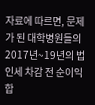자료에 따르면, 문제가 된 대학병원들의 2017년~19년의 법인세 차감 전 순이익 합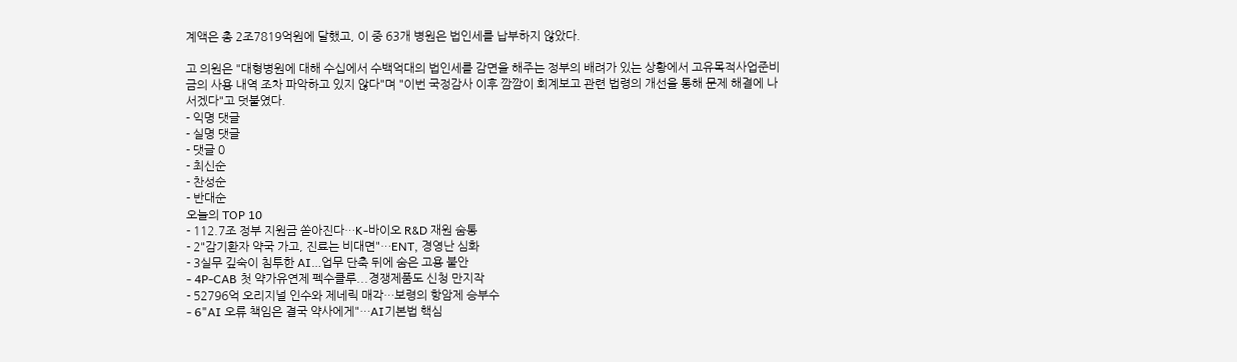계액은 총 2조7819억원에 달했고, 이 중 63개 병원은 법인세를 납부하지 않았다.

고 의원은 "대형병원에 대해 수십에서 수백억대의 법인세를 감면을 해주는 정부의 배려가 있는 상황에서 고유목적사업준비금의 사용 내역 조차 파악하고 있지 않다"며 "이번 국정감사 이후 깜깜이 회계보고 관련 법령의 개선을 통해 문제 해결에 나서겠다"고 덧붙였다.
- 익명 댓글
- 실명 댓글
- 댓글 0
- 최신순
- 찬성순
- 반대순
오늘의 TOP 10
- 112.7조 정부 지원금 쏟아진다…K-바이오 R&D 재원 숨통
- 2"감기환자 약국 가고, 진료는 비대면"…ENT, 경영난 심화
- 3실무 깊숙이 침투한 AI…업무 단축 뒤에 숨은 고용 불안
- 4P-CAB 첫 약가유연제 펙수클루...경쟁제품도 신청 만지작
- 52796억 오리지널 인수와 제네릭 매각…보령의 항암제 승부수
- 6"AI 오류 책임은 결국 약사에게"…AI기본법 핵심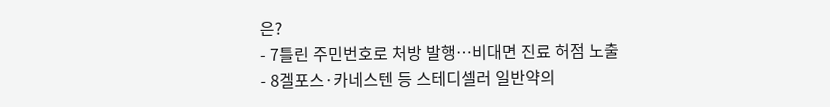은?
- 7틀린 주민번호로 처방 발행…비대면 진료 허점 노출
- 8겔포스·카네스텐 등 스테디셀러 일반약의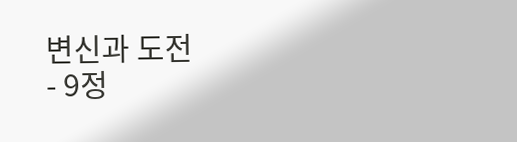변신과 도전
- 9정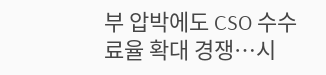부 압박에도 CSO 수수료율 확대 경쟁…시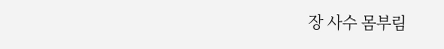장 사수 몸부림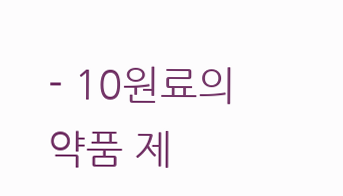- 10원료의약품 제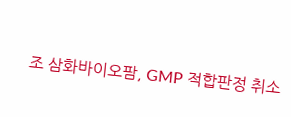조 삼화바이오팜, GMP 적합판정 취소